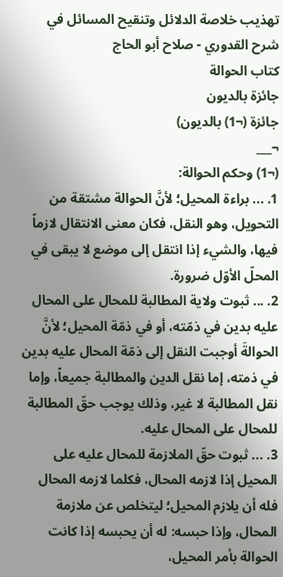تهذيب خلاصة الدلائل وتنقيح المسائل في شرح القدوري - صلاح أبو الحاج
كتاب الحوالة
جائزة بالديون
جائزة (¬1) بالديون)
¬___
(¬1) وحكم الحوالة:
1. ... براءة المحيل؛ لأنَّ الحوالة مشتقة من التحويل، وهو النقل، فكان معنى الانتقال لازماً فيها، والشيء إذا انتقل إلى موضع لا يبقى في المحلّ الأوّل ضرورة.
2. ... ثبوت ولاية المطالبة للمحال على المحال عليه بدين في ذمّته، أو في ذمّة المحيل؛ لأنَّ الحوالةَ أوجبت النقل إلى ذمّة المحال عليه بدين في ذمته، إما نقل الدين والمطالبة جميعاً، وإما نقل المطالبة لا غير، وذلك يوجب حقّ المطالبة للمحال على المحال عليه.
3. ... ثبوت حقّ الملازمة للمحال عليه على المحيل إذا لازمه المحال، فكلما لازمه المحال فله أن يلازم المحيل؛ ليتخلص عن ملازمة المحال، وإذا حبسه: له أن يحبسه إذا كانت الحوالة بأمر المحيل،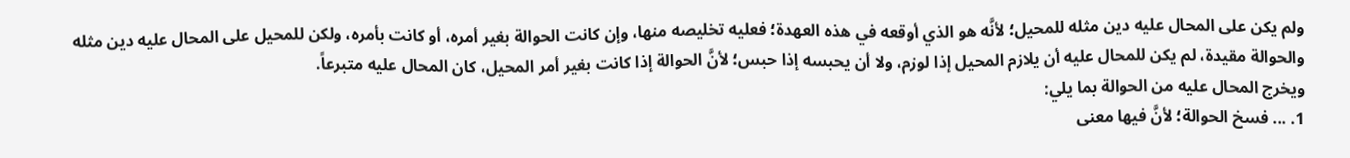ولم يكن على المحال عليه دين مثله للمحيل؛ لأنَّه هو الذي أوقعه في هذه العهدة؛ فعليه تخليصه منها، وإن كانت الحوالة بغير أمره، أو كانت بأمره، ولكن للمحيل على المحال عليه دين مثله والحوالة مقيدة، لم يكن للمحال عليه أن يلازم المحيل إذا لوزم، ولا أن يحبسه إذا حبس؛ لأنَّ الحوالة إذا كانت بغير أمر المحيل، كان المحال عليه متبرعاً.
ويخرج المحال عليه من الحوالة بما يلي:
1. ... فسخ الحوالة؛ لأنَّ فيها معنى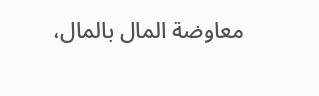معاوضة المال بالمال،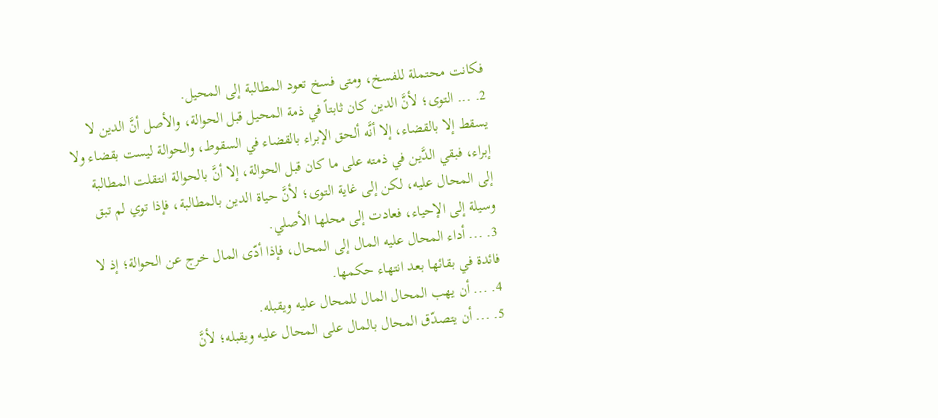فكانت محتملة للفسخ، ومتى فسخ تعود المطالبة إلى المحيل.
2. ... التوى؛ لأنَّ الدين كان ثابتاً في ذمة المحيل قبل الحوالة، والأصل أنَّ الدين لا يسقط إلا بالقضاء، إلا أنَّه ألحق الإبراء بالقضاء في السقوط، والحوالة ليست بقضاء ولا إبراء، فبقي الدَّين في ذمته على ما كان قبل الحوالة، إلا أنَّ بالحوالة انتقلت المطالبة إلى المحال عليه، لكن إلى غاية التوى؛ لأنَّ حياة الدين بالمطالبة، فإذا توي لم تبق وسيلة إلى الإحياء، فعادت إلى محلها الأصلي.
3. ... أداء المحال عليه المال إلى المحال، فإذا أدّى المال خرج عن الحوالة؛ إذ لا فائدة في بقائها بعد انتهاء حكمها.
4. ... أن يهب المحال المال للمحال عليه ويقبله.
5. ... أن يتصدّق المحال بالمال على المحال عليه ويقبله؛ لأنَّ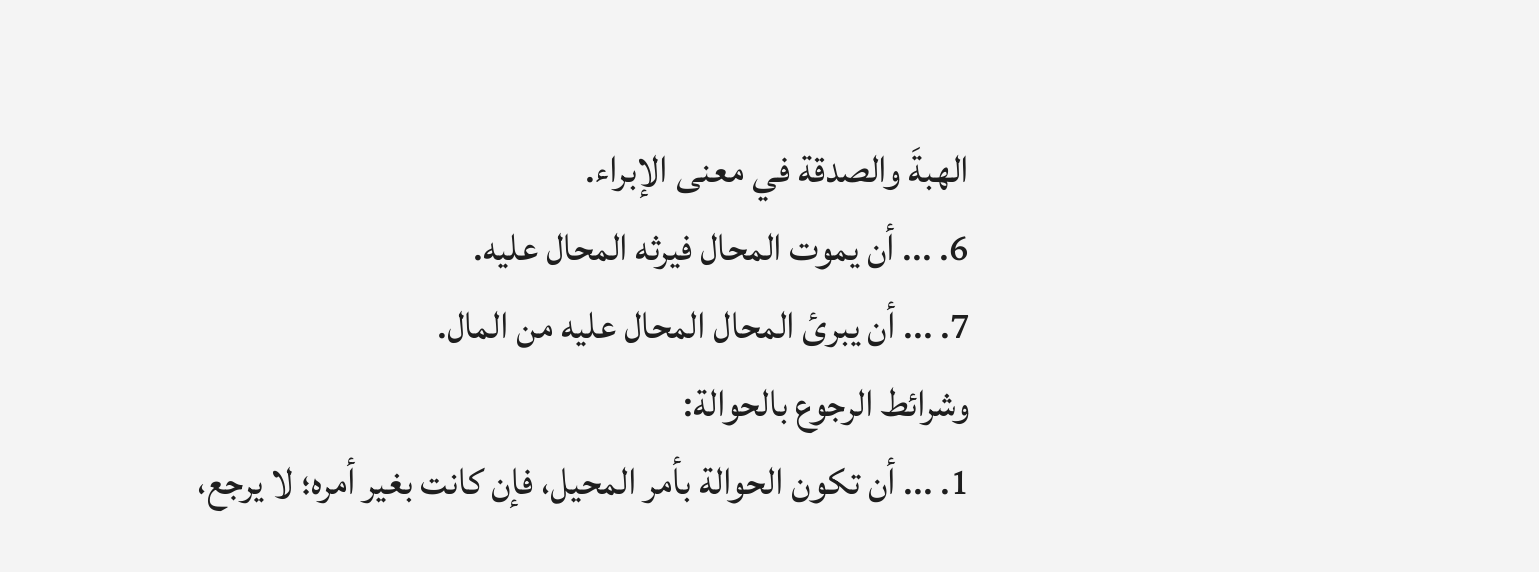الهبةَ والصدقة في معنى الإبراء.
6. ... أن يموت المحال فيرثه المحال عليه.
7. ... أن يبرئ المحال المحال عليه من المال.
وشرائط الرجوع بالحوالة:
1. ... أن تكون الحوالة بأمر المحيل، فإن كانت بغير أمره؛ لا يرجع،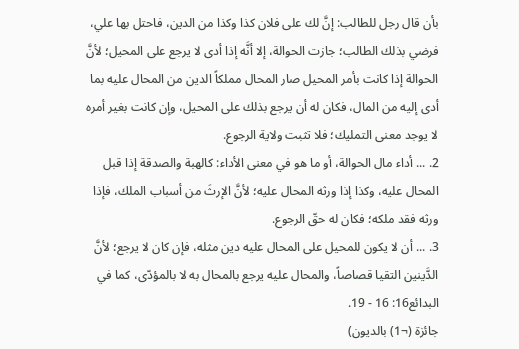بأن قال رجل للطالب: إنَّ لك على فلان كذا وكذا من الدين، فاحتل بها علي، فرضي بذلك الطالب؛ جازت الحوالة، إلا أنَّه إذا أدى لا يرجع على المحيل؛ لأنَّ الحوالة إذا كانت بأمر المحيل صار المحال مملكاً الدين من المحال عليه بما أدى إليه من المال، فكان له أن يرجع بذلك على المحيل، وإن كانت بغير أمره لا يوجد معنى التمليك؛ فلا تثبت ولاية الرجوع.
2. ... أداء مال الحوالة، أو ما هو في معنى الأداء: كالهبة والصدقة إذا قبل المحال عليه، وكذا إذا ورثه المحال عليه؛ لأنَّ الإرثَ من أسباب الملك، فإذا ورثه فقد ملكه؛ فكان له حقّ الرجوع.
3. ... أن لا يكون للمحيل على المحال عليه دين مثله، فإن كان لا يرجع؛ لأنَّ الدَّينين التقيا قصاصاً، والمحال عليه يرجع بالمحال به لا بالمؤدّى، كما في البدائع16: 16 - 19.
جائزة (¬1) بالديون)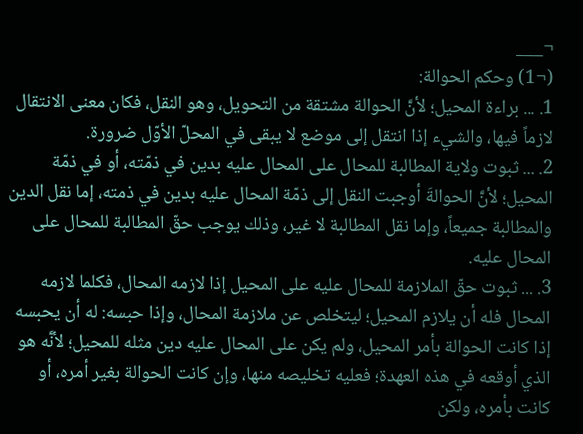¬___
(¬1) وحكم الحوالة:
1. ... براءة المحيل؛ لأنَّ الحوالة مشتقة من التحويل، وهو النقل، فكان معنى الانتقال لازماً فيها، والشيء إذا انتقل إلى موضع لا يبقى في المحلّ الأوّل ضرورة.
2. ... ثبوت ولاية المطالبة للمحال على المحال عليه بدين في ذمّته، أو في ذمّة المحيل؛ لأنَّ الحوالةَ أوجبت النقل إلى ذمّة المحال عليه بدين في ذمته، إما نقل الدين والمطالبة جميعاً، وإما نقل المطالبة لا غير، وذلك يوجب حقّ المطالبة للمحال على المحال عليه.
3. ... ثبوت حقّ الملازمة للمحال عليه على المحيل إذا لازمه المحال، فكلما لازمه المحال فله أن يلازم المحيل؛ ليتخلص عن ملازمة المحال، وإذا حبسه: له أن يحبسه إذا كانت الحوالة بأمر المحيل، ولم يكن على المحال عليه دين مثله للمحيل؛ لأنَّه هو الذي أوقعه في هذه العهدة؛ فعليه تخليصه منها، وإن كانت الحوالة بغير أمره، أو كانت بأمره، ولكن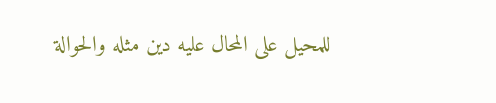للمحيل على المحال عليه دين مثله والحوالة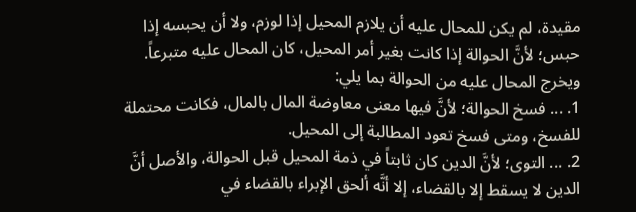مقيدة، لم يكن للمحال عليه أن يلازم المحيل إذا لوزم، ولا أن يحبسه إذا حبس؛ لأنَّ الحوالة إذا كانت بغير أمر المحيل، كان المحال عليه متبرعاً.
ويخرج المحال عليه من الحوالة بما يلي:
1. ... فسخ الحوالة؛ لأنَّ فيها معنى معاوضة المال بالمال، فكانت محتملة للفسخ، ومتى فسخ تعود المطالبة إلى المحيل.
2. ... التوى؛ لأنَّ الدين كان ثابتاً في ذمة المحيل قبل الحوالة، والأصل أنَّ الدين لا يسقط إلا بالقضاء، إلا أنَّه ألحق الإبراء بالقضاء في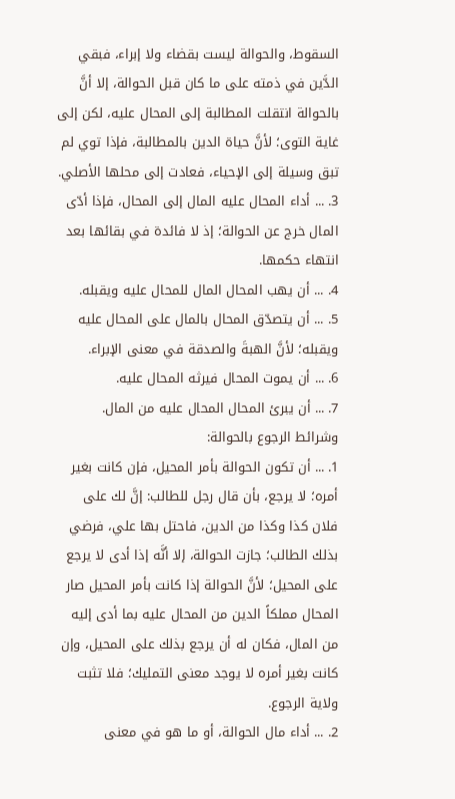السقوط، والحوالة ليست بقضاء ولا إبراء، فبقي الدَّين في ذمته على ما كان قبل الحوالة، إلا أنَّ بالحوالة انتقلت المطالبة إلى المحال عليه، لكن إلى غاية التوى؛ لأنَّ حياة الدين بالمطالبة، فإذا توي لم تبق وسيلة إلى الإحياء، فعادت إلى محلها الأصلي.
3. ... أداء المحال عليه المال إلى المحال، فإذا أدّى المال خرج عن الحوالة؛ إذ لا فائدة في بقائها بعد انتهاء حكمها.
4. ... أن يهب المحال المال للمحال عليه ويقبله.
5. ... أن يتصدّق المحال بالمال على المحال عليه ويقبله؛ لأنَّ الهبةَ والصدقة في معنى الإبراء.
6. ... أن يموت المحال فيرثه المحال عليه.
7. ... أن يبرئ المحال المحال عليه من المال.
وشرائط الرجوع بالحوالة:
1. ... أن تكون الحوالة بأمر المحيل، فإن كانت بغير أمره؛ لا يرجع، بأن قال رجل للطالب: إنَّ لك على فلان كذا وكذا من الدين، فاحتل بها علي، فرضي بذلك الطالب؛ جازت الحوالة، إلا أنَّه إذا أدى لا يرجع على المحيل؛ لأنَّ الحوالة إذا كانت بأمر المحيل صار المحال مملكاً الدين من المحال عليه بما أدى إليه من المال، فكان له أن يرجع بذلك على المحيل، وإن كانت بغير أمره لا يوجد معنى التمليك؛ فلا تثبت ولاية الرجوع.
2. ... أداء مال الحوالة، أو ما هو في معنى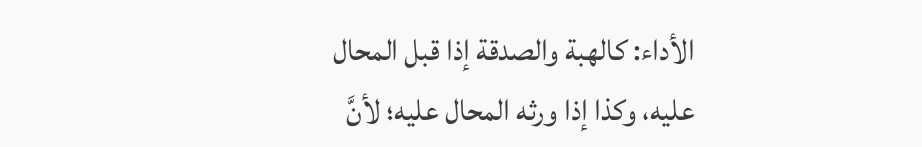الأداء: كالهبة والصدقة إذا قبل المحال عليه، وكذا إذا ورثه المحال عليه؛ لأنَّ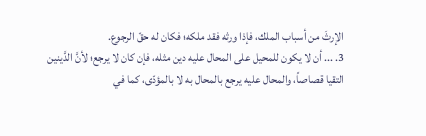الإرثَ من أسباب الملك، فإذا ورثه فقد ملكه؛ فكان له حقّ الرجوع.
3. ... أن لا يكون للمحيل على المحال عليه دين مثله، فإن كان لا يرجع؛ لأنَّ الدَّينين التقيا قصاصاً، والمحال عليه يرجع بالمحال به لا بالمؤدّى، كما في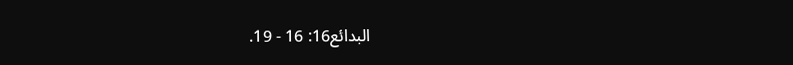البدائع16: 16 - 19.